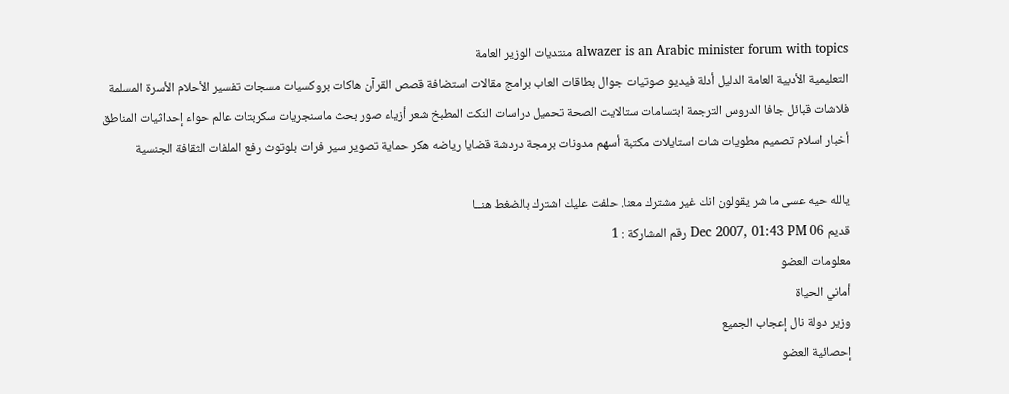alwazer is an Arabic minister forum with topics منتديات الوزير العامة
التعليمية الأدبية العامة الدليل أدلة فيديو صوتيات جوال بطاقات العاب برامج مقالات استضافة قصص القرآن هاكات بروكسيات مسجات تفسير الأحلام الأسرة المسلمة
فلاشات قبائل جافا الدروس الترجمة ابتسامات ستالايت الصحة تحميل دراسات النكت المطبخ شعر أزياء صور بحث ماسنجريات سكربتات عالم حواء إحداثيات المناطق
أخبار اسلام تصميم مطويات شات استايلات مكتبة أسهم مدونات برمجة دردشة قضايا رياضه هكر حماية تصوير سير فرات بلوتوث رفع الملفات الثقافة الجنسية

يالله حيه عسى ما شر يقولون انك غير مشترك معنا. حلفت عليك اشترك بالضغط هنــا
قديم 06 Dec 2007, 01:43 PM رقم المشاركة : 1
معلومات العضو
أماني الحياة
وزير دولة نال إعجاب الجميع
إحصائية العضو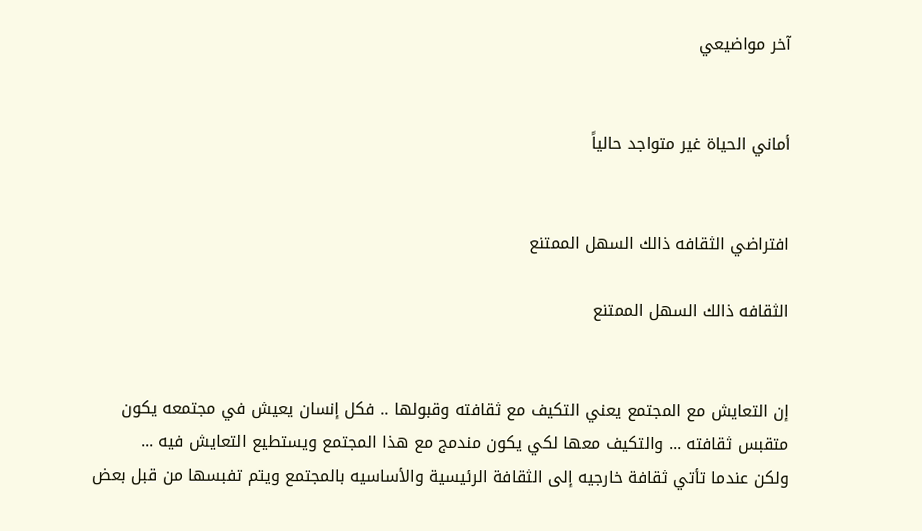آخر مواضيعي


أماني الحياة غير متواجد حالياً


افتراضي الثقافه ذالك السهل الممتنع

الثقافه ذالك السهل الممتنع


إن التعايش مع المجتمع يعني التكيف مع ثقافته وقبولها .. فكل إنسان يعيش في مجتمعه يكون متقبس ثقافته ... والتكيف معها لكي يكون مندمج مع هذا المجتمع ويستطيع التعايش فيه ...
ولكن عندما تأتي ثقافة خارجيه إلى الثقافة الرئيسية والأساسيه بالمجتمع ويتم تفبسها من قبل بعض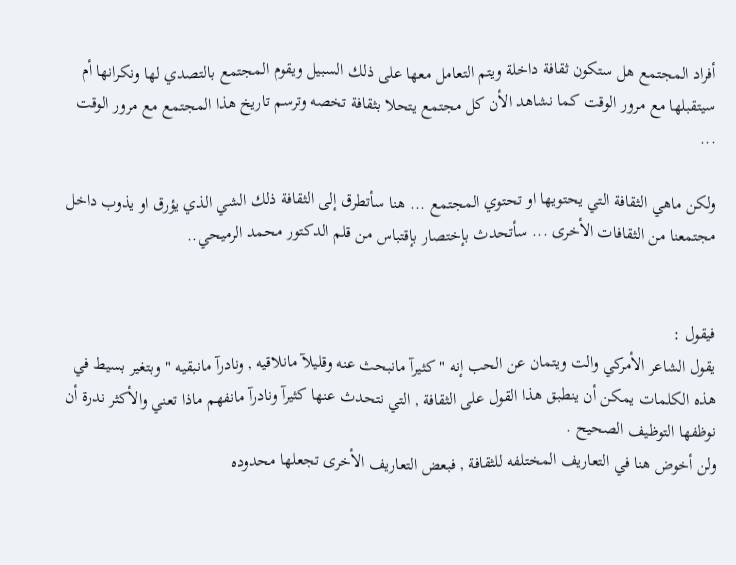أفراد المجتمع هل ستكون ثقافة داخلة ويتم التعامل معها على ذلك السبيل ويقوم المجتمع بالتصدي لها ونكرانها أم سيتقبلها مع مرور الوقت كما نشاهد الأن كل مجتمع يتحلا بثقافة تخصه وترسم تاريخ هذا المجتمع مع مرور الوقت ...

ولكن ماهي الثقافة التي يحتويها او تحتوي المجتمع ... هنا سأتطرق إلى الثقافة ذلك الشي الذي يؤرق او يذوب داخل مجتمعنا من الثقافات الأخرى ... سأتحدث بإختصار بإقتباس من قلم الدكتور محمد الرميحي..


فيقول :
يقول الشاعر الأمركي والت ويتمان عن الحب إنه " كثيرآ مانبحث عنه وقليلآ مانلاقيه , ونادرآ مانبقيه " وبتغير بسيط في هذه الكلمات يمكن أن ينطبق هذا القول على الثقافة , التي نتحدث عنها كثيرآ ونادرآ مانفهم ماذا تعني والأكثر ندرة أن نوظفها التوظيف الصحيح .
ولن أخوض هنا في التعاريف المختلفه للثقافة , فبعض التعاريف الأخرى تجعلها محدوده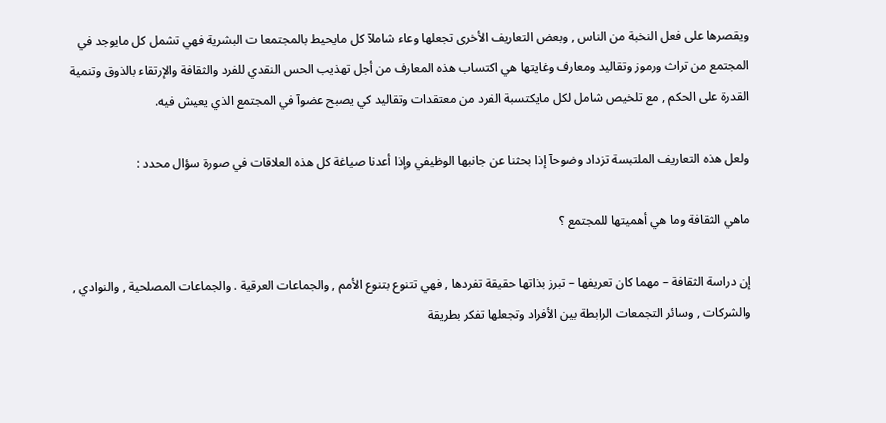ويقصرها على فعل النخبة من الناس , وبعض التعاريف الأخرى تجعلها وعاء شاملآ كل مايحيط بالمجتمعا ت البشرية فهي تشمل كل مايوجد في المجتمع من تراث ورموز وتقاليد ومعارف وغايتها هي اكتساب هذه المعارف من أجل تهذيب الحس النقدي للفرد والثقافة والإرتقاء بالذوق وتنمية القدرة على الحكم , مع تلخيص شامل لكل مايكتسبة الفرد من معتقدات وتقاليد كي يصبح عضوآ في المجتمع الذي يعيش فيه.

ولعل هذه التعاريف الملتبسة تزداد وضوحآ إذا بحثنا عن جانبها الوظيفي وإذا أعدنا صياغة كل هذه العلاقات في صورة سؤال محدد :

ماهي الثقافة وما هي أهميتها للمجتمع ؟

إن دراسة الثقافة – مهما كان تعريفها – تبرز بذاتها حقيقة تفردها , فهي تتنوع بتنوع الأمم , والجماعات العرقية . والجماعات المصلحية , والنوادي , والشركات , وسائر التجمعات الرابطة بين الأفراد وتجعلها تفكر بطريقة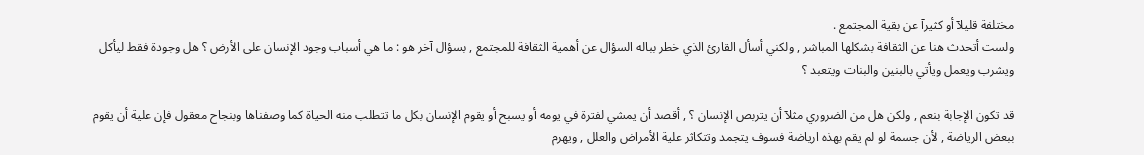مختلفة قليلآ أو كثيرآ عن بقية المجتمع .
ولست أتحدث هنا عن الثقافة بشكلها المباشر , ولكني أسأل القارئ الذي خطر بباله السؤال عن أهمية الثقافة للمجتمع , بسؤال آخر هو : ما هي أسباب وجود الإنسان على الأرض ؟ هل وجودة فقط ليأكل ويشرب ويعمل ويأتي بالبنين والبنات ويتعبد ؟

قد تكون الإجابة بنعم , ولكن هل من الضروري مثلآ أن يتربص الإنسان ؟ , أقصد أن يمشي لفترة في يومه أو يسبح أو يقوم الإنسان بكل ما تتطلب منه الحياة كما وصفناها وبنجاح معقول فإن علية أن يقوم ببعض الرياضة , لأن جسمة لو لم يقم بهذه ارياضة فسوف يتجمد وتتكاثر علية الأمراض والعلل , ويهرم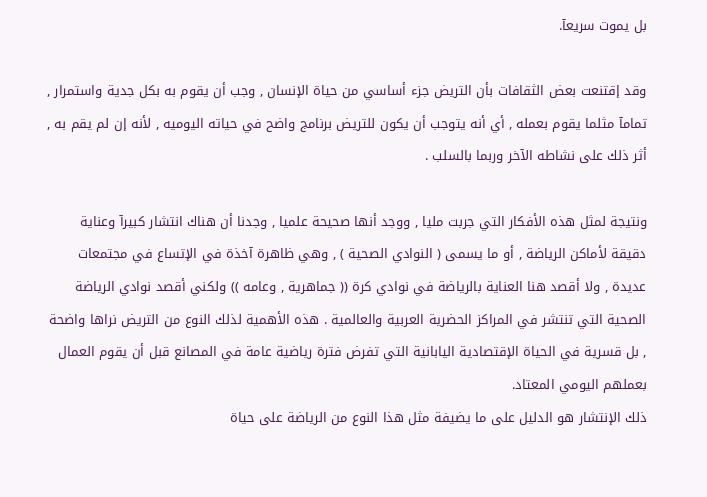بل يموت سريعآ.

وقد إقتنعت بعض الثقافات بأن التريض جزء أساسي من حياة الإنسان , وجب أن يقوم به بكل جدية واستمرار , تمامآ مثلما يقوم بعمله , أي أنه يتوجب أن يكون للتريض برنامج واضح في حياته اليوميه , لأنه إن لم يقم به , أثر ذلك على نشاطه الآخر وربما بالسلب .

ونتيجة لمثل هذه الأفكار التي جربت مليا , ووجد أنها صحيحة علميا , وجدنا أن هناك انتشار كبيرآ وعناية دقيقة لأماكن الرياضة , أو ما يسمى ( النوادي الصحية ) , وهي ظاهرة آخذة في الإتساع في مجتمعات عديدة , ولا أقصد هنا العناية بالرياضة في نوادي كرة (( جماهرية , وعامه )) ولكني أقصد نوادي الرياضة الصحية التي تنتشر في المراكز الحضرية العربية والعالمية . هذه الأهمية لذلك النوع من التريض نراها واضحة , بل قسرية في الحياة الإقتصادية اليابانية التي تفرض فترة رياضية عامة في المصانع قبل أن يقوم العمال بعملهم اليومي المعتاد.
ذلك الإنتشار هو الدليل على ما يضيفة مثل هذا النوع من الرياضة على حياة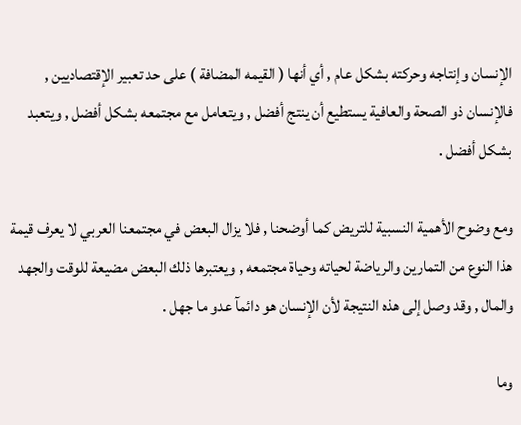الإنسان وإنتاجه وحركته بشكل عام , أي أنها ( القيمه المضافة ) على حد تعبير الإقتصاديين , فالإنسان ذو الصحة والعافية يستطيع أن ينتج أفضل , ويتعامل مع مجتمعه بشكل أفضل , ويتعبد بشكل أفضل .

ومع وضوح الأهمية النسبية للتريض كما أوضحنا , فلا يزال البعض في مجتمعنا العربي لا يعرف قيمة هذا النوع من التمارين والرياضة لحياته وحياة مجتمعه , ويعتبرها ذلك البعض مضيعة للوقت والجهد والمال , وقد وصل إلى هذه النتيجة لأن الإنسان هو دائمآ عدو ما جهل .

وما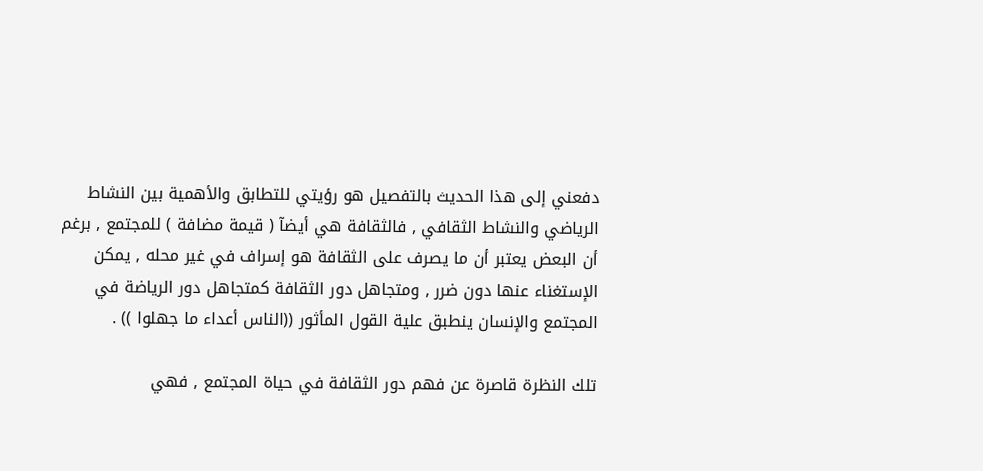دفعني إلى هذا الحديث بالتفصيل هو رؤيتي للتطابق والأهمية بين النشاط الرياضي والنشاط الثقافي , فالثقافة هي أيضآ ( قيمة مضافة ) للمجتمع , برغم أن البعض يعتبر أن ما يصرف على الثقافة هو إسراف في غير محله , يمكن الإستغناء عنها دون ضرر , ومتجاهل دور الثقافة كمتجاهل دور الرياضة في المجتمع والإنسان ينطبق علية القول المأثور ((الناس أعداء ما جهلوا )) .

تلك النظرة قاصرة عن فهم دور الثقافة في حياة المجتمع , فهي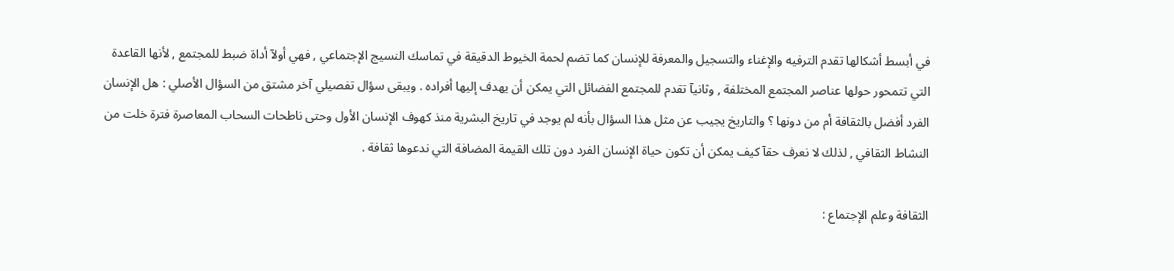في أبسط أشكالها تقدم الترفيه والإغناء والتسجيل والمعرفة للإنسان كما تضم لحمة الخيوط الدقيقة في تماسك النسيج الإجتماعي , فهي أولآ أداة ضبط للمجتمع , لأنها القاعدة التي تتمحور حولها عناصر المجتمع المختلفة , وثانيآ تقدم للمجتمع الفضائل التي يمكن أن يهدف إليها أفراده . ويبقى سؤال تفصيلي آخر مشتق من السؤال الأصلي : هل الإنسان الفرد أفضل بالثقافة أم من دونها ؟ والتاريخ يجيب عن مثل هذا السؤال بأنه لم يوجد في تاريخ البشرية منذ كهوف الإنسان الأول وحتى ناطحات السحاب المعاصرة فترة خلت من النشاط الثقافي , لذلك لا نعرف حقآ كيف يمكن أن تكون حياة الإنسان الفرد دون تلك القيمة المضافة التي ندعوها ثقافة .

الثقافة وعلم الإجتماع :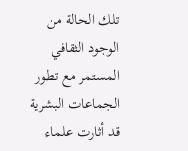تلك الحالة من الوجود الثقافي المستمر مع تطور الجماعات البشرية قد أثارت علماء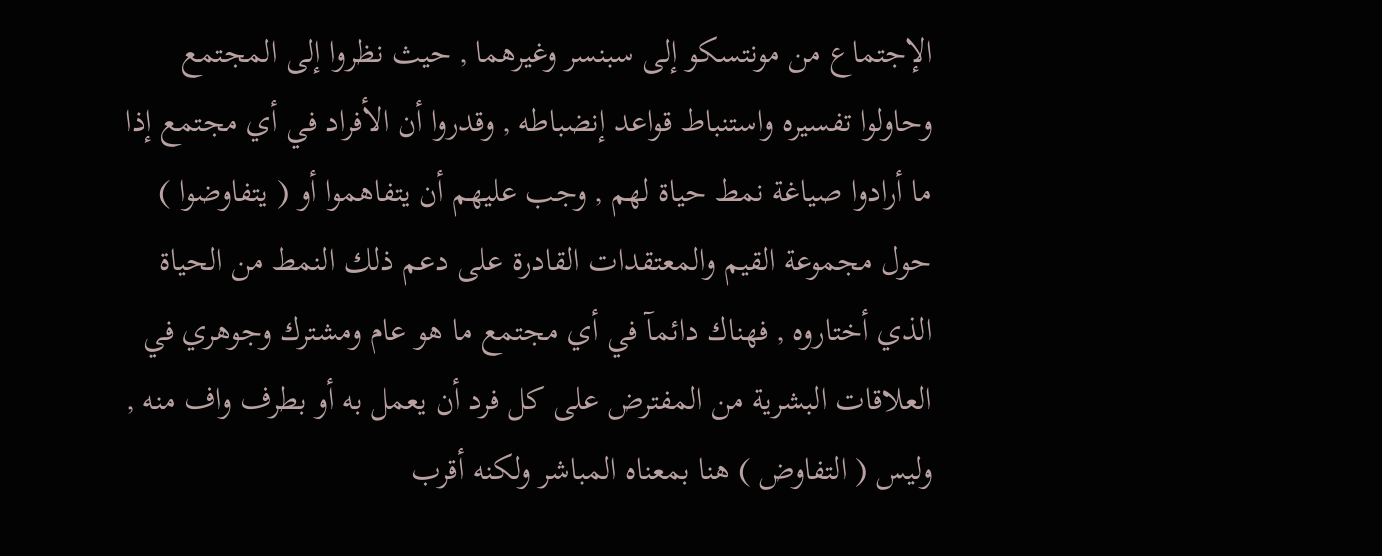الإجتماع من مونتسكو إلى سبنسر وغيرهما , حيث نظروا إلى المجتمع وحاولوا تفسيره واستنباط قواعد إنضباطه , وقدروا أن الأفراد في أي مجتمع إذا ما أرادوا صياغة نمط حياة لهم , وجب عليهم أن يتفاهموا أو ( يتفاوضوا ) حول مجموعة القيم والمعتقدات القادرة على دعم ذلك النمط من الحياة الذي أختاروه , فهناك دائمآ في أي مجتمع ما هو عام ومشترك وجوهري في العلاقات البشرية من المفترض على كل فرد أن يعمل به أو بطرف واف منه , وليس ( التفاوض ) هنا بمعناه المباشر ولكنه أقرب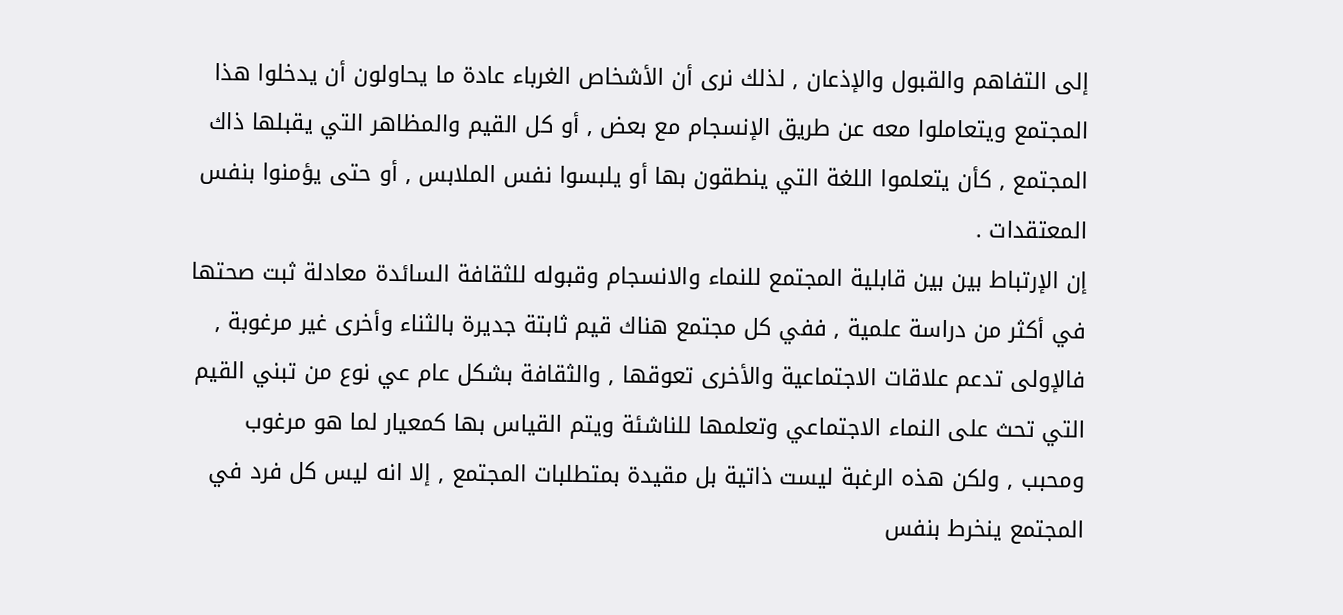إلى التفاهم والقبول والإذعان , لذلك نرى أن الأشخاص الغرباء عادة ما يحاولون أن يدخلوا هذا المجتمع ويتعاملوا معه عن طريق الإنسجام مع بعض , أو كل القيم والمظاهر التي يقبلها ذاك المجتمع , كأن يتعلموا اللغة التي ينطقون بها أو يلبسوا نفس الملابس , أو حتى يؤمنوا بنفس المعتقدات .
إن الإرتباط بين بين قابلية المجتمع للنماء والانسجام وقبوله للثقافة السائدة معادلة ثبت صحتها في أكثر من دراسة علمية , ففي كل مجتمع هناك قيم ثابتة جديرة بالثناء وأخرى غير مرغوبة , فالإولى تدعم علاقات الاجتماعية والأخرى تعوقها , والثقافة بشكل عام عي نوع من تبني القيم التي تحث على النماء الاجتماعي وتعلمها للناشئة ويتم القياس بها كمعيار لما هو مرغوب ومحبب , ولكن هذه الرغبة ليست ذاتية بل مقيدة بمتطلبات المجتمع , إلا انه ليس كل فرد في المجتمع ينخرط بنفس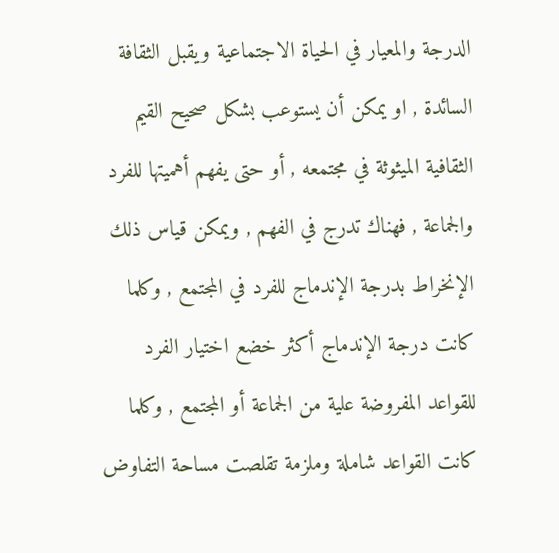الدرجة والمعيار في الحياة الاجتماعية ويقبل الثقافة السائدة , او يمكن أن يستوعب بشكل صحيح القيم الثقافية الميثوثة في مجتمعه , أو حتى يفهم أهميتها للفرد والجماعة , فهناك تدرج في الفهم , ويمكن قياس ذلك الإنخراط بدرجة الإندماج للفرد في المجتمع , وكلما كانت درجة الإندماج أكثر خضع اختيار الفرد للقواعد المفروضة علية من الجماعة أو المجتمع , وكلما كانت القواعد شاملة وملزمة تقلصت مساحة التفاوض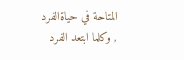المتاحة في حياةالفرد , وكلما ابتعد الفرد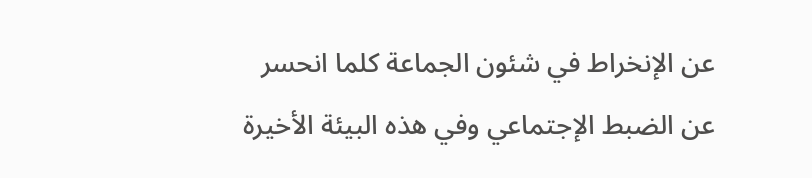عن الإنخراط في شئون الجماعة كلما انحسر عن الضبط الإجتماعي وفي هذه البيئة الأخيرة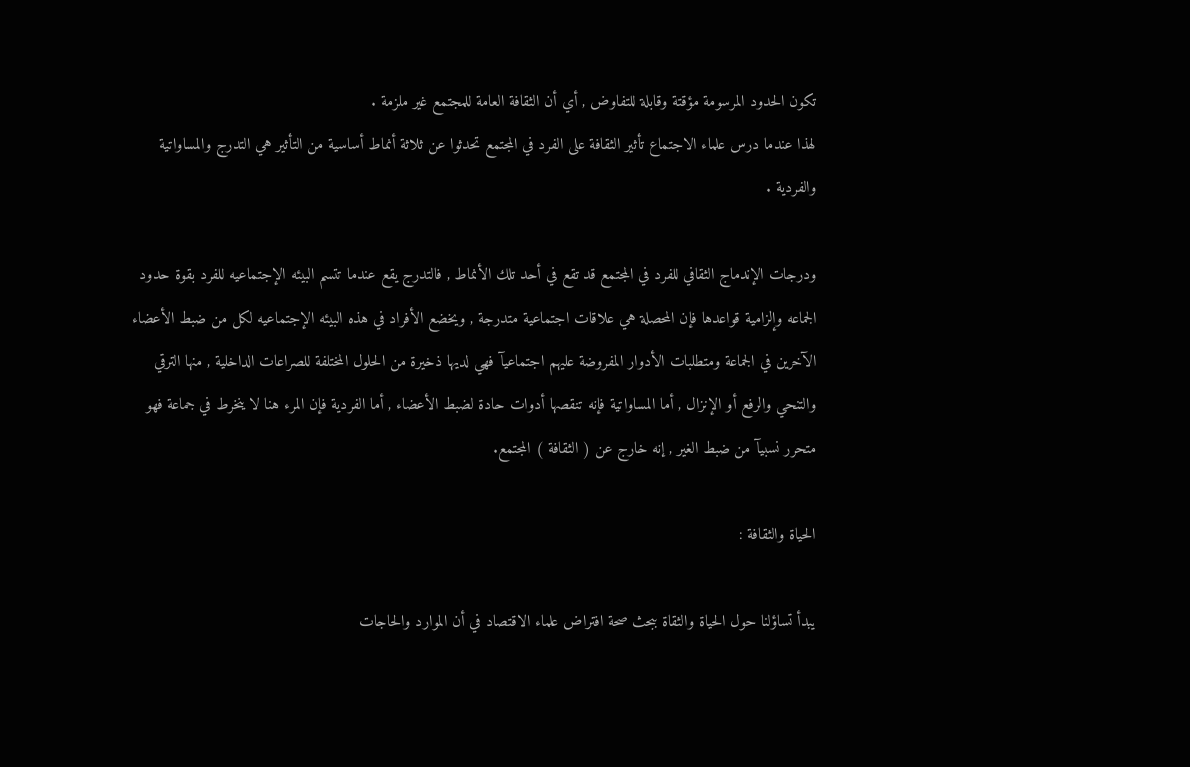تكون الحدود المرسومة مؤقتة وقابلة للتفاوض , أي أن الثقافة العامة للمجتمع غير ملزمة .
لهذا عندما درس علماء الاجتماع تأثير الثقافة على الفرد في المجتمع تحدثوا عن ثلاثة أنماط أساسية من التأثير هي التدرج والمساواتية والفردية .

ودرجات الإندماج الثقافي للفرد في المجتمع قد تقع في أحد تلك الأنماط , فالتدرج يقع عندما تتسم البيئه الإجتماعيه للفرد بقوة حدود الجماعه وإلزامية قواعدها فإن المحصلة هي علاقات اجتماعية متدرجة , ويخضع الأفراد في هذه البيئه الإجتماعيه لكل من ضبط الأعضاء الآخرين في الجماعة ومتطلبات الأدوار المفروضة عليهم اجتماعيآ فهي لديها ذخيرة من الحلول المختلفة للصراعات الداخلية , منها الترقي والتنحي والرفع أو الإنزال , أما المساواتية فإنه تنقصها أدوات حادة لضبط الأعضاء , أما الفردية فإن المرء هنا لا ينخرط في جماعة فهو متحرر نسبيآ من ضبط الغير , إنه خارج عن ( الثقافة ) المجتمع.

الحياة والثقافة :

يبدأ تساؤلنا حول الحياة والثقاة ببحث صحة افتراض علماء الاقتصاد في أن الموارد والحاجات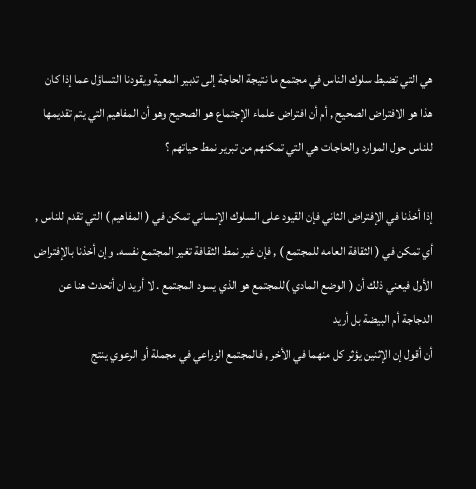هي التي تضبط سلوك الناس في مجتمع ما نتيجة الحاجة إلى تدبير المعية ويقودنا التساؤل عما إذا كان هذا هو الافتراض الصحيح , أم أن افتراض علماء الإجتماع هو الصحيح وهو أن المفاهيم التي يتم تقديمها للناس حول الموارد والحاجات هي التي تمكنهم من تبرير نمط حياتهم ؟

إذا أخذنا في الإفتراض الثاني فإن القيود على السلوك الإنساني تمكن في ( المفاهيم ) التي تقدم للناس , أي تمكن في ( الثقافة العامه للمجتمع ) , فإن غير نمط الثقافة تغير المجتمع نفسه. وإن أخذنا بالإفتراض الأول فيعني ذلك أن ( الوضع المادي )للمجتمع هو الذي يسود المجتمع . لا أريد ان أتحدث هنا عن الدجاجة أم البيضة بل أريد
أن أقول إن الإثنين يؤثر كل منهما في الأخر , فالمجتمع الزراعي في مجملة أو الرعوي ينتج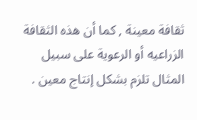ثقافة معينة , كما أن هذه الثقافة الزراعيه أو الرعوية على سبيل المثال تلزم بشكل إنتاج معين .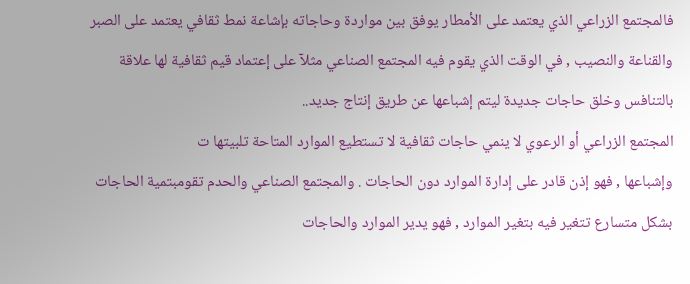فالمجتمع الزراعي الذي يعتمد على الأمطار يوفق بين مواردة وحاجاته بإشاعة نمط ثقافي يعتمد على الصبر والقناعة والنصيب , في الوقت الذي يقوم فيه المجتمع الصناعي مثلآ على إعتماد قيم ثقافية لها علاقة بالتنافس وخلق حاجات جديدة ليتم إشباعها عن طريق إنتاج جديد..
المجتمع الزراعي أو الرعوي لا ينمي حاجات ثقافية لا تستطيع الموارد المتاحة تلبيتها ت
وإشباعها , فهو إذن قادر على إدارة الموارد دون الحاجات . والمجتمع الصناعي والحدم تقومبتمية الحاجات بشكل متسارع تتغير فيه بتغير الموارد , فهو يدير الموارد والحاجات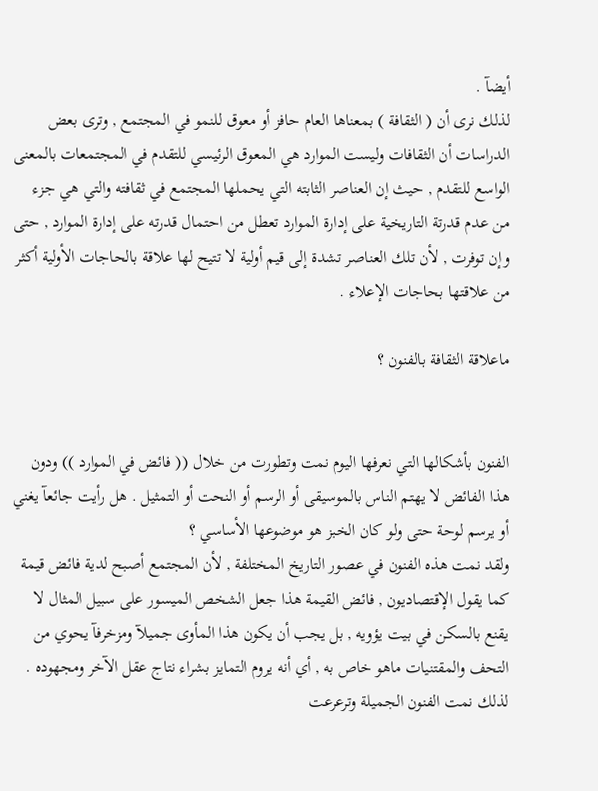أيضآ .
لذلك نرى أن ( الثقافة ) بمعناها العام حافز أو معوق للنمو في المجتمع , وترى بعض الدراسات أن الثقافات وليست الموارد هي المعوق الرئيسي للتقدم في المجتمعات بالمعنى الواسع للتقدم , حيث إن العناصر الثابته التي يحملها المجتمع في ثقافته والتي هي جزء من عدم قدرتة التاريخية على إدارة الموارد تعطل من احتمال قدرته على إدارة الموارد , حتى وإن توفرت , لأن تلك العناصر تشدة إلى قيم أولية لا تتيح لها علاقة بالحاجات الأولية أكثر من علاقتها بحاجات الإعلاء .

ماعلاقة الثقافة بالفنون ؟


الفنون بأشكالها التي نعرفها اليوم نمت وتطورت من خلال (( فائض في الموارد )) ودون هذا الفائض لا يهتم الناس بالموسيقى أو الرسم أو النحت أو التمثيل . هل رأيت جائعآ يغني أو يرسم لوحة حتى ولو كان الخبز هو موضوعها الأساسي ؟
ولقد نمت هذه الفنون في عصور التاريخ المختلفة , لأن المجتمع أصبح لدية فائض قيمة كما يقول الإقتصاديون , فائض القيمة هذا جعل الشخص الميسور على سبيل المثال لا يقنع بالسكن في بيت يؤويه , بل يجب أن يكون هذا المأوى جميلآ ومزخرفآ يحوي من التحف والمقتنيات ماهو خاص به , أي أنه يروم التمايز بشراء نتاج عقل الآخر ومجهوده .
لذلك نمت الفنون الجميلة وترعرعت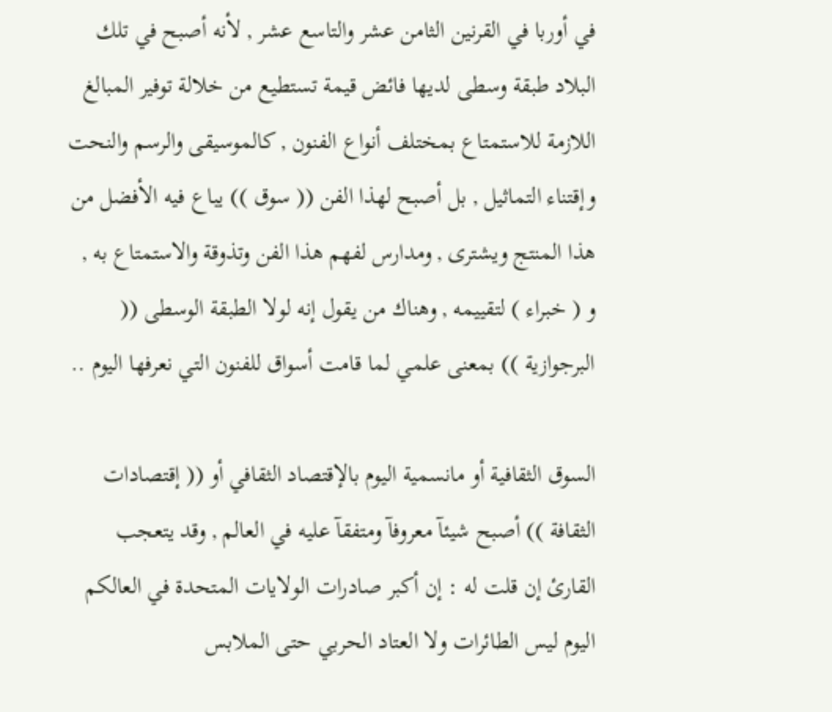في أوربا في القرنين الثامن عشر والتاسع عشر , لأنه أصبح في تلك البلاد طبقة وسطى لديها فائض قيمة تستطيع من خلالة توفير المبالغ اللازمة للاستمتاع بمختلف أنواع الفنون , كالموسيقى والرسم والنحت وإقتناء التماثيل , بل أصبح لهذا الفن (( سوق )) يباع فيه الأفضل من هذا المنتج ويشترى , ومدارس لفهم هذا الفن وتذوقة والاستمتاع به , و ( خبراء ) لتقييمه , وهناك من يقول إنه لولا الطبقة الوسطى (( البرجوازية )) بمعنى علمي لما قامت أسواق للفنون التي نعرفها اليوم ..

السوق الثقافية أو مانسمية اليوم بالإقتصاد الثقافي أو (( إقتصادات الثقافة )) أصبح شيئآ معروفآ ومتفقآ عليه في العالم , وقد يتعجب القارئ إن قلت له : إن أكبر صادرات الولايات المتحدة في العالكم اليوم ليس الطائرات ولا العتاد الحربي حتى الملابس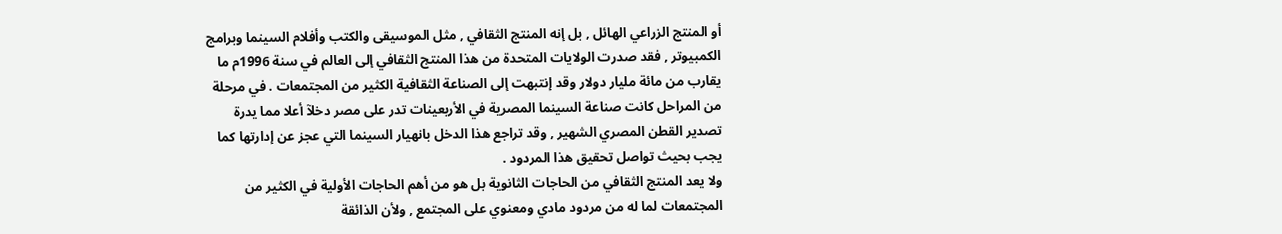أو المنتج الزراعي الهائل , بل إنه المنتج الثقافي , مثل الموسيقى والكتب وأفلام السينما وبرامج الكمبيوتر , فقد صدرت الولايات المتحدة من هذا المنتج الثقافي إلى العالم في سنة 1996م ما يقارب من مائة مليار دولار وقد إنتبهت إلى الصناعة الثقافية الكثير من المجتمعات . في مرحلة من المراحل كانت صناعة السينما المصرية في الأربعينات تدر على مصر دخلآ أعلا مما يدرة تصدير القطن المصري الشهير , وقد تراجع هذا الدخل بانهيار السينما التي عجز عن إدارتها كما يجب بحيث تواصل تحقيق هذا المردود .
ولا يعد المنتج الثقافي من الحاجات الثانوية بل هو من أهم الحاجات الأولية في الكثير من المجتمعات لما له من مردود مادي ومعنوي على المجتمع , ولأن الذائقة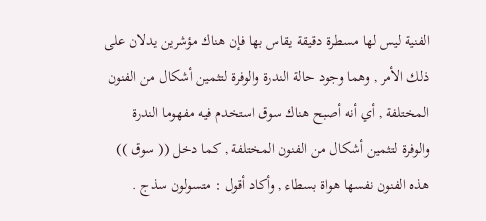الفنية ليس لها مسطرة دقيقة يقاس بها فإن هناك مؤشرين يدلان على ذلك الأمر , وهما وجود حالة الندرة والوفرة لتثمين أشكال من الفنون المختلفة , أي أنه أصبح هناك سوق استخدم فيه مفهوما الندرة والوفرة لتثمين أشكال من الفنون المختلفة , كما دخل (( سوق )) هذه الفنون نفسها هواة بسطاء , وأكاد أقول : متسولون سذج .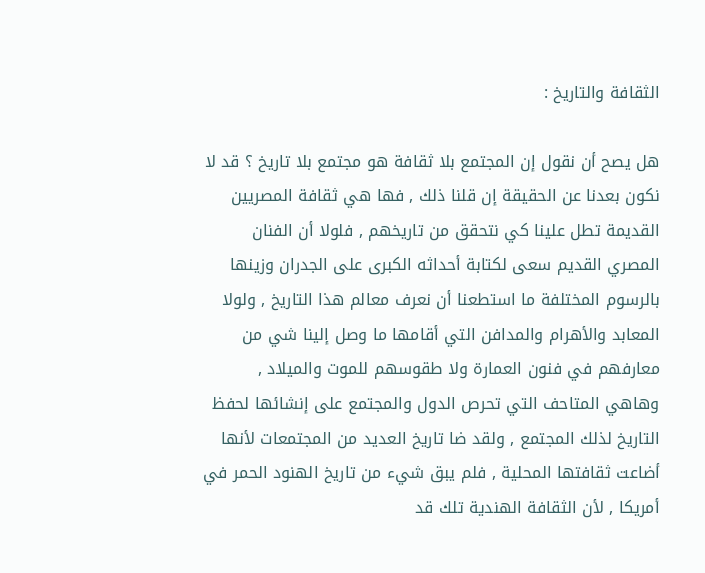الثقافة والتاريخ :

هل يصح أن نقول إن المجتمع بلا ثقافة هو مجتمع بلا تاريخ ؟ قد لا نكون بعدنا عن الحقيقة إن قلنا ذلك , فها هي ثقافة المصريين القديمة تطل علينا كي نتحقق من تاريخهم , فلولا أن الفنان المصري القديم سعى لكتابة أحداثه الكبرى على الجدران وزينها بالرسوم المختلفة ما استطعنا أن نعرف معالم هذا التاريخ , ولولا المعابد والأهرام والمدافن التي أقامها ما وصل إلينا شي من معارفهم في فنون العمارة ولا طقوسهم للموت والميلاد , وهاهي المتاحف التي تحرص الدول والمجتمع على إنشائها لحفظ التاريخ لذلك المجتمع , ولقد ضا تاريخ العديد من المجتمعات لأنها أضاعت ثقافتها المحلية , فلم يبق شيء من تاريخ الهنود الحمر في أمريكا , لأن الثقافة الهندية تلك قد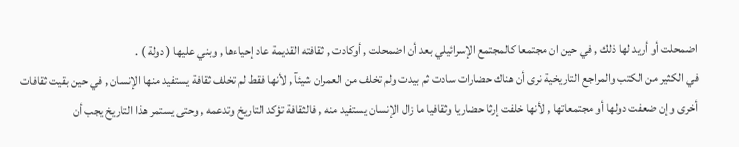اضمحلت أو أريد لها ذلك , في حين ان مجتمعا كالمجتمع الإسرائيلي بعد أن اضمحلت , أوكادت , ثقافته القديمة عاد إحياءها , وبني عليها ( دولة ) .
في الكثير من الكتب والمراجع التاريخية نرى أن هناك حضارات سادت ثم بيدت ولم تخلف من العمران شيئآ , لأنها فقط لم تخلف ثقافة يستفيد منها الإنسان , في حين بقيت ثقافات أخرى وإن ضعفت دولها أو مجتمعاتها , لأنها خلفت إرثا حضاريا وثقافيا ما زال الإنسان يستفيد منه , فالثقافة تؤكد التاريخ وتدعمه , وحتى يستمر هذا التاريخ يجب أن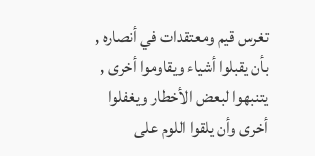تغرس قيم ومعتقدات في أنصاره , بأن يقبلوا أشياء ويقاوموا أخرى , يتنبهوا لبعض الأخطار ويغفلوا أخرى وأن يلقوا اللوم على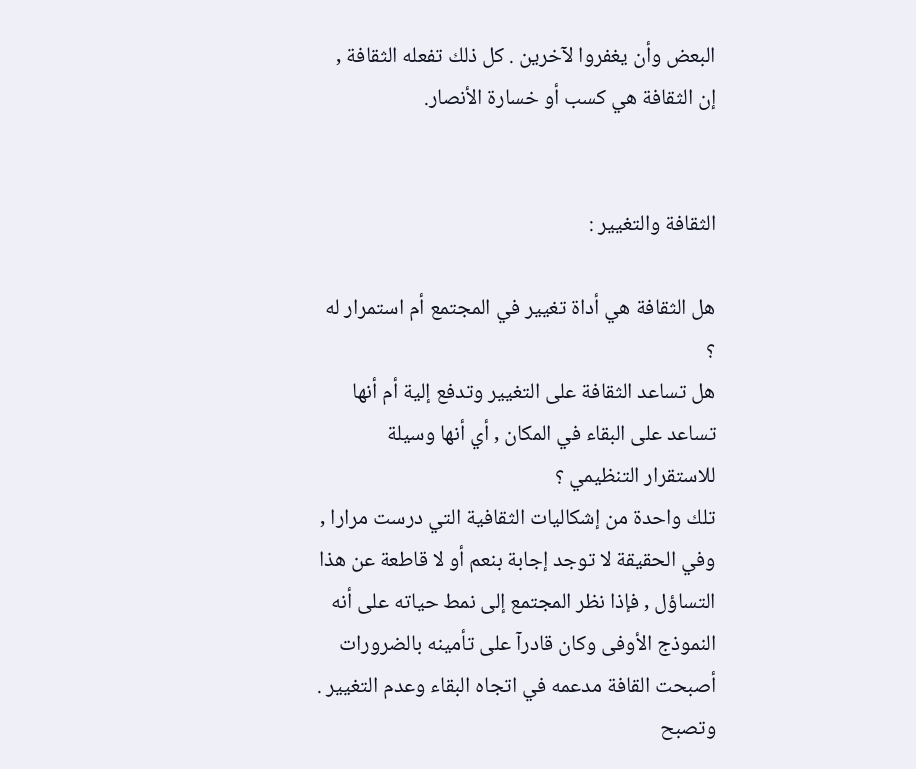البعض وأن يغفروا لآخرين . كل ذلك تفعله الثقافة , إن الثقافة هي كسب أو خسارة الأنصار.


الثقافة والتغيير :

هل الثقافة هي أداة تغيير في المجتمع أم استمرار له ؟
هل تساعد الثقافة على التغيير وتدفع إلية أم أنها تساعد على البقاء في المكان , أي أنها وسيلة للاستقرار التنظيمي ؟
تلك واحدة من إشكاليات الثقافية التي درست مرارا , وفي الحقيقة لا توجد إجابة بنعم أو لا قاطعة عن هذا التساؤل , فإذا نظر المجتمع إلى نمط حياته على أنه النموذج الأوفى وكان قادرآ على تأمينه بالضرورات أصبحت القافة مدعمه في اتجاه البقاء وعدم التغيير . وتصبح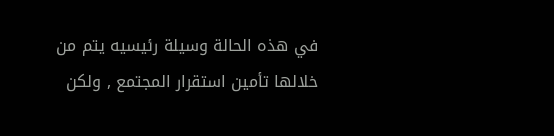في هذه الحالة وسيلة رئيسيه يتم من خلالها تأمين استقرار المجتمع , ولكن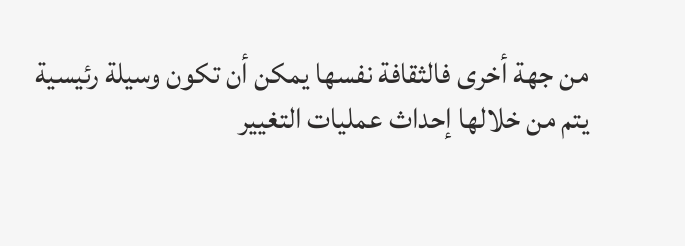من جهة أخرى فالثقافة نفسها يمكن أن تكون وسيلة رئيسية يتم من خلالها إحداث عمليات التغيير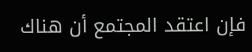فإن اعتقد المجتمع أن هناك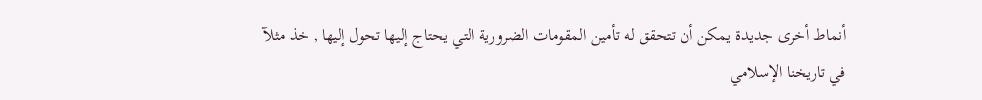أنماط أخرى جديدة يمكن أن تتحقق له تأمين المقومات الضرورية التي يحتاج إليها تحول إليها , خذ مثلآ في تاريخنا الإسلامي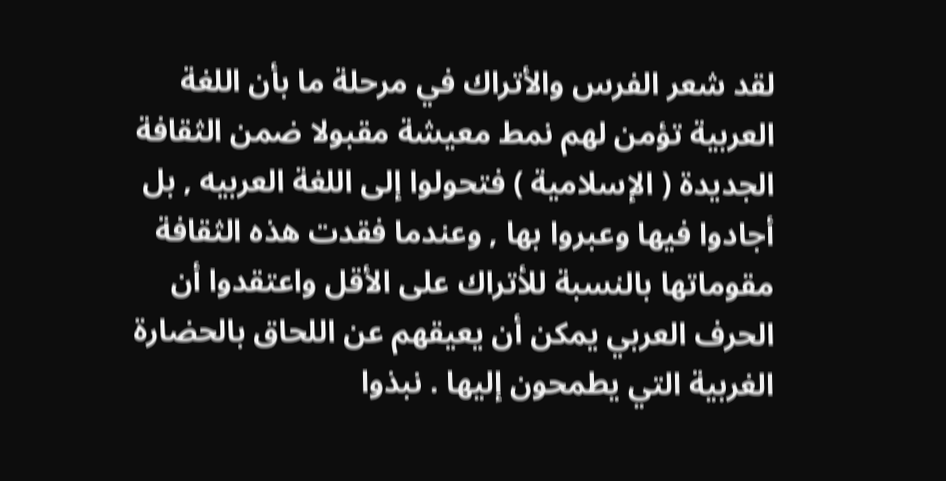لقد شعر الفرس والأتراك في مرحلة ما بأن اللغة العربية تؤمن لهم نمط معيشة مقبولا ضمن الثقافة الجديدة ( الإسلامية ) فتحولوا إلى اللغة العربيه , بل أجادوا فيها وعبروا بها , وعندما فقدت هذه الثقافة مقوماتها بالنسبة للأتراك على الأقل واعتقدوا أن الحرف العربي يمكن أن يعيقهم عن اللحاق بالحضارة الغربية التي يطمحون إليها . نبذوا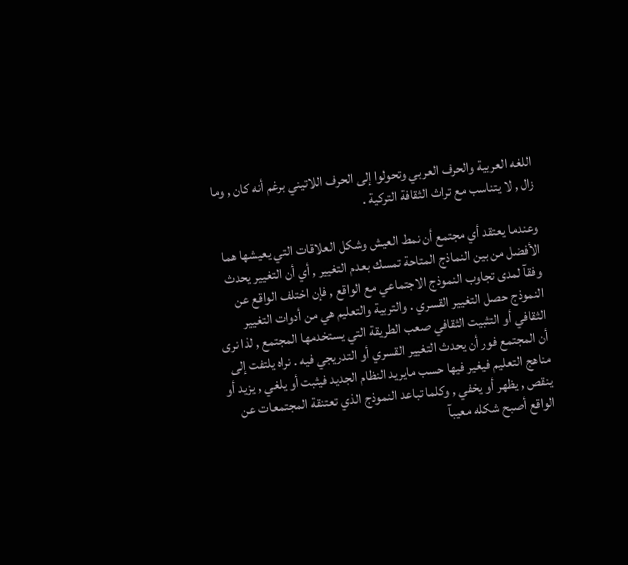اللغه العربية والحرف العربي وتحولوا إلى الحرف اللاتيني برغم أنه كان , وما زال , لا يتناسب مع تراث الثقافة التركية .

وعندما يعتقد أي مجتمع أن نمط العيش وشكل العلاقات التي يعيشها هما الأفضل من بين النماذج المتاحة تمسك بعدم التغيير , أي أن التغيير يحدث وفقآ لمدى تجاوب النموذج الاجتماعي مع الواقع , فإن اختلف الواقع عن النموذج حصل التغيير القسري . والتربية والتعليم هي من أدوات التغيير الثقافي أو التثبيت الثقافي صعب الطريقة التي يستخدمها المجتمع , لذا نرى أن المجتمع فور أن يحدث التغيير القسري أو التدريجي فيه . نراه يلتفت إلى مناهج التعليم فيغير فيها حسب مايريد النظام الجديد فيثبت أو يلغي , يزيد أو ينقص , يظهر أو يخفي , وكلما تباعد النموذج الذي تعتنقة المجتمعات عن الواقع أصبح شكله معيبآ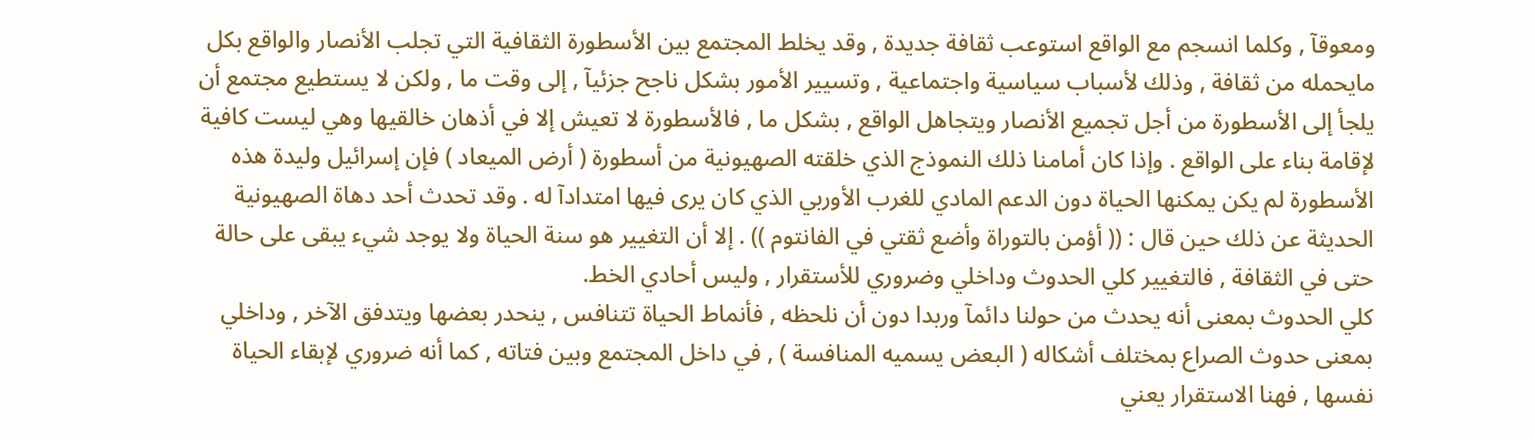ومعوقآ , وكلما انسجم مع الواقع استوعب ثقافة جديدة , وقد يخلط المجتمع بين الأسطورة الثقافية التي تجلب الأنصار والواقع بكل مايحمله من ثقافة , وذلك لأسباب سياسية واجتماعية , وتسيير الأمور بشكل ناجح جزئيآ , إلى وقت ما , ولكن لا يستطيع مجتمع أن يلجأ إلى الأسطورة من أجل تجميع الأنصار ويتجاهل الواقع , بشكل ما , فالأسطورة لا تعيش إلا في أذهان خالقيها وهي ليست كافية لإقامة بناء على الواقع . وإذا كان أمامنا ذلك النموذج الذي خلقته الصهيونية من أسطورة ( أرض الميعاد ) فإن إسرائيل وليدة هذه الأسطورة لم يكن يمكنها الحياة دون الدعم المادي للغرب الأوربي الذي كان يرى فيها امتدادآ له . وقد تحدث أحد دهاة الصهيونية الحديثة عن ذلك حين قال : (( أؤمن بالتوراة وأضع ثقتي في الفانتوم )) . إلا أن التغيير هو سنة الحياة ولا يوجد شيء يبقى على حالة حتى في الثقافة , فالتغيير كلي الحدوث وداخلي وضروري للأستقرار , وليس أحادي الخط.
كلي الحدوث بمعنى أنه يحدث من حولنا دائمآ وربدا دون أن نلحظه , فأنماط الحياة تتنافس , ينحدر بعضها ويتدفق الآخر , وداخلي بمعنى حدوث الصراع بمختلف أشكاله ( البعض يسميه المنافسة ) , في داخل المجتمع وبين فتاته , كما أنه ضروري لإبقاء الحياة نفسها , فهنا الاستقرار يعني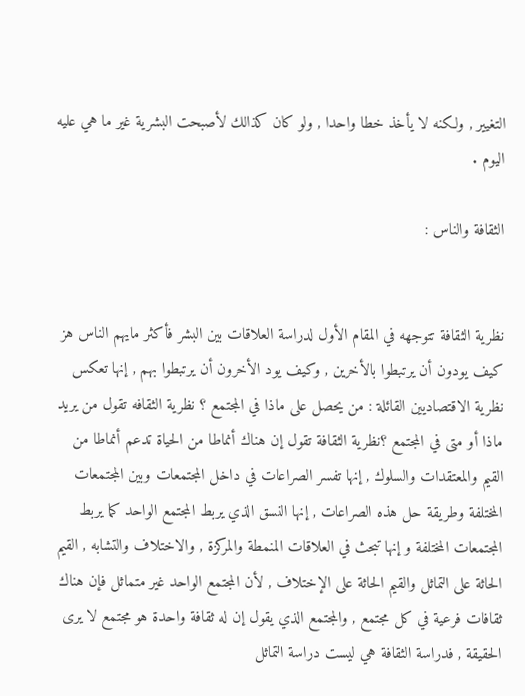التغيير , ولكنه لا يأخذ خطا واحدا , ولو كان كذالك لأصبحت البشرية غير ما هي عليه اليوم .

الثقافة والناس :


نظرية الثقافة تتوجهه في المقام الأول لدراسة العلاقات بين البشر فأكثر مايهم الناس هز كيف يودون أن يرتبطوا بالأخرين , وكيف يود الأخرون أن يرتبطوا بهم , إنها تعكس نظرية الاقتصاديين القائلة : من يحصل على ماذا في المجتمع ؟ نظرية الثقافه تقول من يريد ماذا أو متى في المجتمع ؟نظرية الثقافة تقول إن هناك أنماطا من الحياة تدعم أنماطا من القيم والمعتقدات والسلوك , إنها تفسر الصراعات في داخل المجتمعات وبين المجتمعات المختلفة وطريقة حل هذه الصراعات , إنها النسق الذي يربط المجتمع الواحد كما يربط المجتمعات المختلفة و إنها تبحث في العلاقات المنمطة والمركزة , والاختلاف والتشابه , القيم الحاثة على التماثل والقيم الحاثة على الإختلاف , لأن المجتمع الواحد غير متماثل فإن هناك ثقافات فرعية في كل مجتمع , والمجتمع الذي يقول إن له ثقافة واحدة هو مجتمع لا يرى الحقيقة , فدراسة الثقافة هي ليست دراسة التماثل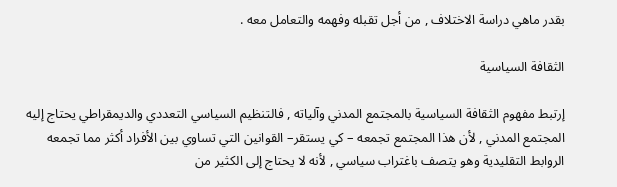بقدر ماهي دراسة الاختلاف , من أجل تقبله وفهمه والتعامل معه .

الثقافة السياسية

إرتبط مفهوم الثقافة السياسية بالمجتمع المدني وآلياته , فالتنظيم السياسي التعددي والديمقراطي يحتاج إليه المجتمع المدني , لأن هذا المجتمع تجمعه – كي يستقر– القوانين التي تساوي بين الأفراد أكثر مما تجمعه الروابط التقليدية وهو يتصف باغتراب سياسي , لأنه لا يحتاج إلى الكثير من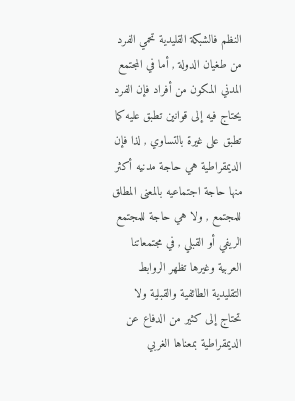النظم فالشبكة القليدية تحمي الفرد من طغيان الدولة , أما في المجتمع المدني المكون من أفراد فإن الفرد يحتاج فيه إلى قوانين تطبق عليه كما تطبق على غيرة بالتساوي , لذا فإن الديمقراطية هي حاجة مدنيه أكثر منها حاجة اجتماعيه بالمعنى المطلق للمجتمع , ولا هي حاجة للمجتمع الريفي أو القبلي , في مجتمعاتنا العربية وغيرها تظهر الروابط التقليدية الطائفية والقبلية ولا تحتاج إلى كثير من الدفاع عن الديمقراطية بمعناها الغربي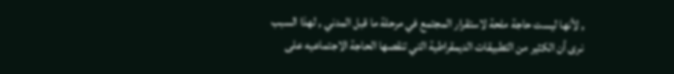, لأنها ليست حاجة ملحة لاستقرار المجتمع في مرحلة ما قبل المدني , لهذا السبب نرى أن الكثير من التطبيقات الديمقراطية التي تنقصها الحاجة الاجتماعيه على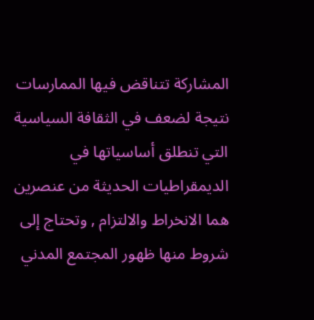المشاركة تتناقض فيها الممارسات نتيجة لضعف في الثقافة السياسية التي تنطلق أساسياتها في الديمقراطيات الحديثة من عنصرين هما الانخراط والالتزام , وتحتاج إلى شروط منها ظهور المجتمع المدني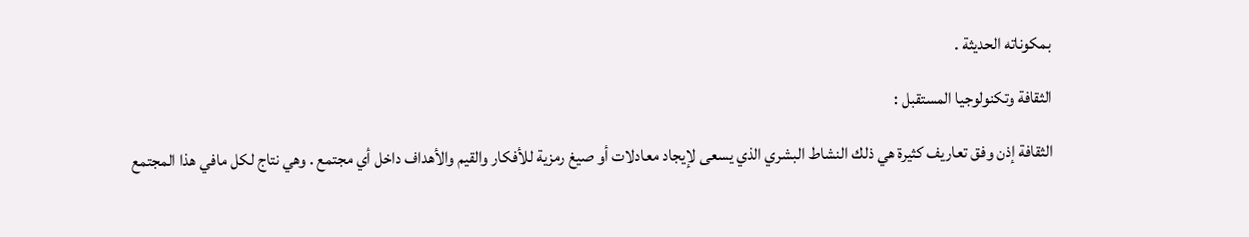بمكوناته الحديثة .

الثقافة وتكنولوجيا المستقبل :

الثقافة إذن وفق تعاريف كثيرة هي ذلك النشاط البشري الذي يسعى لإيجاد معادلات أو صيغ رمزية للأفكار والقيم والأهداف داخل أي مجتمع . وهي نتاج لكل مافي هذا المجتمع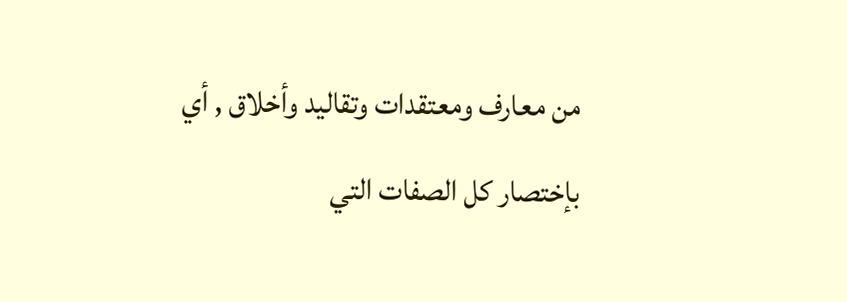من معارف ومعتقدات وتقاليد وأخلاق , أي بإختصار كل الصفات التي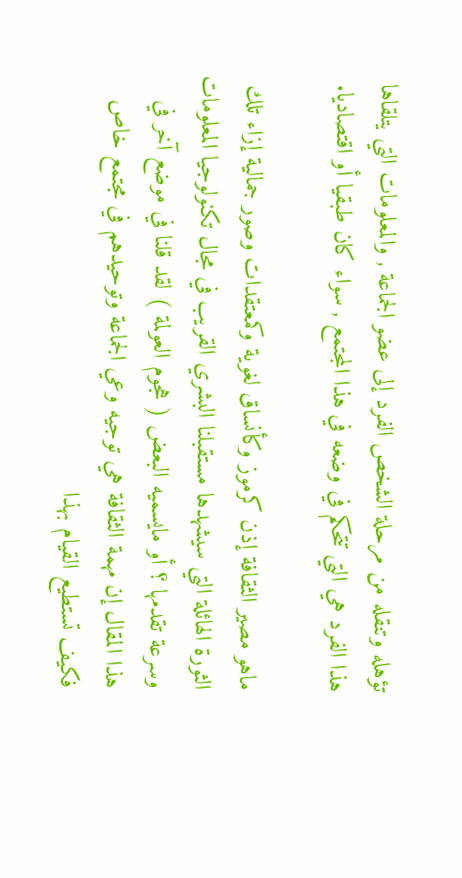تؤهله وتنقله من مرحلة الشخص الفرد إلى عضو الجماعة , والمعلومات التي يتلقاها هذا الفرد هي التي تتحكم في وضعه في هذا المجتمع , سواء كان طبقيا أو اقتصاديا.

ماهو مصير الثقافة إذن كرموز وكأنساق لغوية وكمعتقدات وصور جمالية إزاء تلك الثورة الهائلة التي سيشهدها مستقبلنا البشري القريب في مجال تكنولوجيا المعلومات وسرعة تقدمها ؟ أو مايسميه البعض ( هجوم العولمة ) لقد قلنا في موضع آخر في هذا المقال إن مهمة الثقافة هي توجيه وعي الجماعة وتوحيدهم في مجتمع خاص فكيف تستطيع القيام بهذا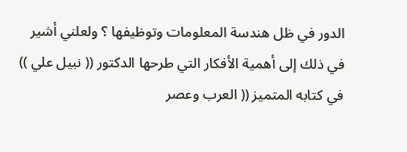الدور في ظل هندسة المعلومات وتوظيفها ؟ ولعلني أشير في ذلك إلى أهمية الأفكار التي طرحها الدكتور (( نبيل علي )) في كتابه المتميز (( العرب وعصر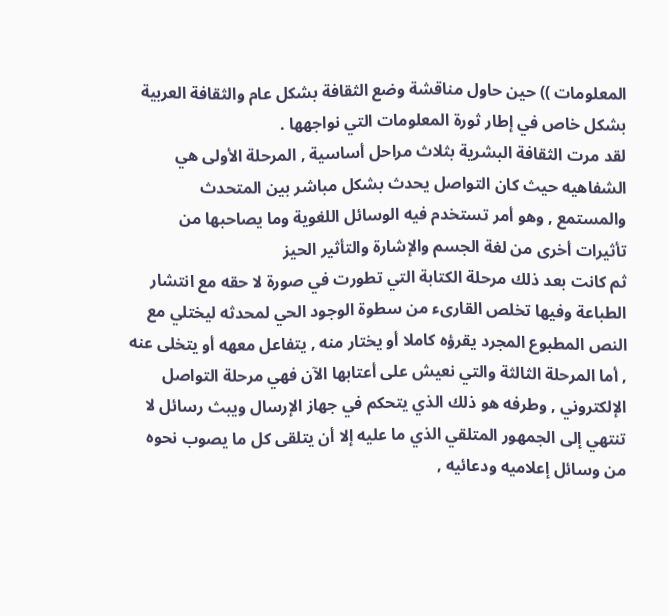المعلومات )) حين حاول مناقشة وضع الثقافة بشكل عام والثقافة العربية بشكل خاص في إطار ثورة المعلومات التي نواجهها .
لقد مرت الثقافة البشرية بثلاث مراحل أساسية , المرحلة الأولى هي الشفاهيه حيث كان التواصل يحدث بشكل مباشر بين المتحدث والمستمع , وهو أمر تستخدم فيه الوسائل اللغوية وما يصاحبها من تأثيرات أخرى من لغة الجسم والإشارة والتأثير الحيز
ثم كانت بعد ذلك مرحلة الكتابة التي تطورت في صورة لا حقه مع انتشار الطباعة وفيها تخلص القارىء من سطوة الوجود الحي لمحدثه ليختلي مع النص المطبوع المجرد يقرؤه كاملا أو يختار منه , يتفاعل معهه أو يتخلى عنه , أما المرحلة الثالثة والتي نعيش على أعتابها الآن فهي مرحلة التواصل الإلكتروني , وطرفه هو ذلك الذي يتحكم في جهاز الإرسال ويبث رسائل لا تنتهي إلى الجمهور المتلقي الذي ما عليه إلا أن يتلقى كل ما يصوب نحوه من وسائل إعلاميه ودعائيه ,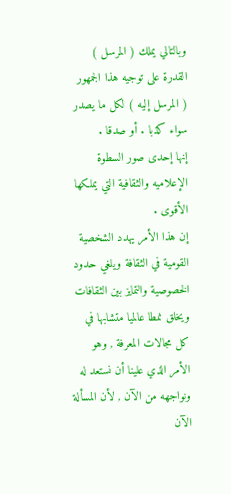وبالتالي يملك ( المرسل ) القدرة على توجيه هذا الجمهور ( المرسل إليه ) لكل ما يصدر سواء كذبا . أو صدقا .
إنها إحدى صور السطوة الإعلاميه والثقافية التي يملكها الأقوى .
إن هذا الأمر يهدد الشخصية القومية في الثقافة ويلغي حدود الخصوصية والتمايز بين الثقافات ويخلق نمطا عالميا متشابها في كل مجالات المعرفة , وهو الأمر الذي علينا أن نستعد له ونواجهه من الآن , لأن المسألة الآن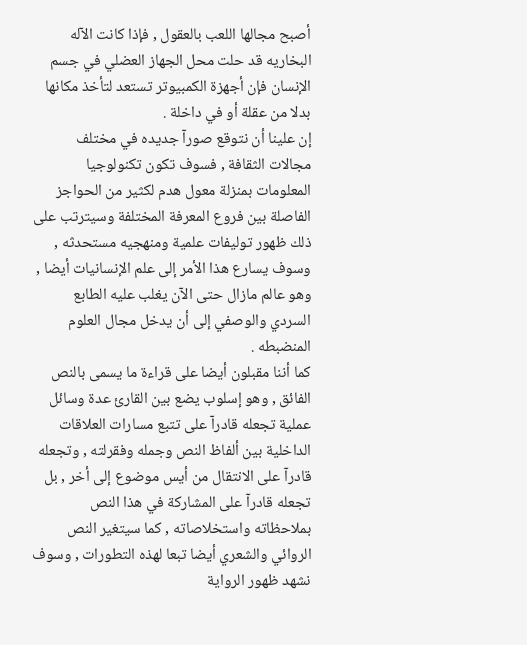أصبح مجالها اللعب بالعقول , فإذا كانت الآله البخاريه قد حلت محل الجهاز العضلي في جسم الإنسان فإن أجهزة الكمبيوتر تستعد لتأخذ مكانها بدلا من عقلة أو في داخلة .
إن علينا أن نتوقع صورآ جديده في مختلف مجالات الثقافة , فسوف تكون تكنولوجيا المعلومات بمنزلة معول هدم لكثير من الحواجز الفاصلة بين فروع المعرفة المختلفة وسيترتب على ذلك ظهور توليفات علمية ومنهجيه مستحدثه , وسوف يسارع هذا الأمر إلى علم الإنسانيات أيضا , وهو عالم مازال حتى الآن يغلب عليه الطابع السردي والوصفي إلى أن يدخل مجال العلوم المنضبطه .
كما أننا مقبلون أيضا على قراءة ما يسمى بالنص الفائق , وهو إسلوب يضع بين القارئ عدة وسائل عملية تجعله قادرآ على تتبع مسارات العلاقات الداخلية بين ألفاظ النص وجمله وفقرلته , وتجعله قادرآ على الانتقال من أيس موضوع إلى أخر , بل تجعله قادرآ على المشاركة في هذا النص بملاحظاته واستخلاصاته , كما سيتغير النص الروائي والشعري أيضا تبعا لهذه التطورات , وسوف نشهد ظهور الرواية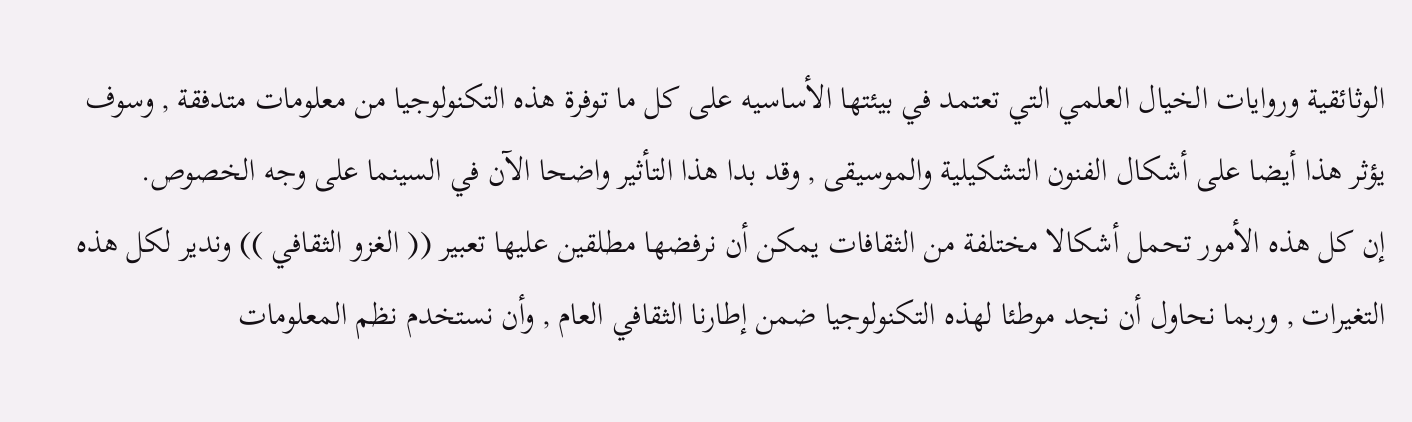الوثائقية وروايات الخيال العلمي التي تعتمد في بيئتها الأساسيه على كل ما توفرة هذه التكنولوجيا من معلومات متدفقة , وسوف يؤثر هذا أيضا على أشكال الفنون التشكيلية والموسيقى , وقد بدا هذا التأثير واضحا الآن في السينما على وجه الخصوص.
إن كل هذه الأمور تحمل أشكالا مختلفة من الثقافات يمكن أن نرفضها مطلقين عليها تعبير (( الغزو الثقافي )) وندير لكل هذه التغيرات , وربما نحاول أن نجد موطئا لهذه التكنولوجيا ضمن إطارنا الثقافي العام , وأن نستخدم نظم المعلومات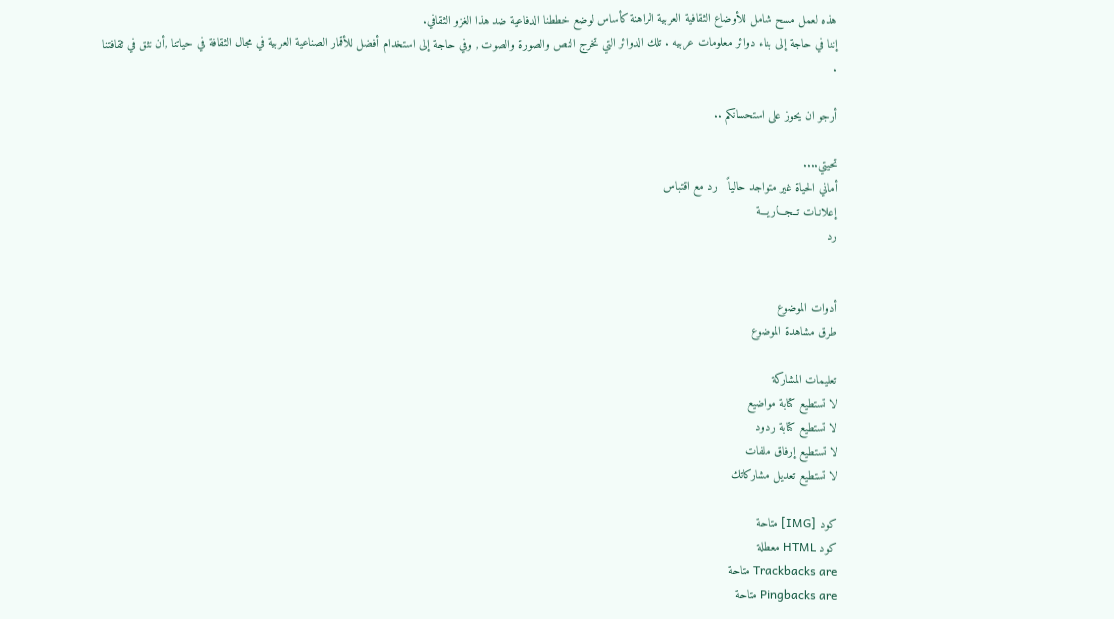هذه لعمل مسح شامل للأوضاع الثقافية العربية الراهنة كأساس لوضع خططنا الدفاعية ضد هذا الغزو الثقافي.
إننا في حاجة إلى بناء دوائر معلومات عربيه . تلك الدوائر التي تخرج النص والصورة والصوت , وفي حاجة إلى استخدام أفضل للأقمار الصناعية العربية في مجال الثقافة في حياتنا ,أن نثق في ثقافتنا .

أرجو ان يحوز على استحسانكم ..

تحيتي....
أماني الحياة غير متواجد حالياً   رد مع اقتباس
إعلانـات تــجـــاريـــة
رد


أدوات الموضوع
طرق مشاهدة الموضوع

تعليمات المشاركة
لا تستطيع كتابة مواضيع
لا تستطيع كتابة ردود
لا تستطيع إرفاق ملفات
لا تستطيع تعديل مشاركاتك

كود [IMG] متاحة
كود HTML معطلة
Trackbacks are متاحة
Pingbacks are متاحة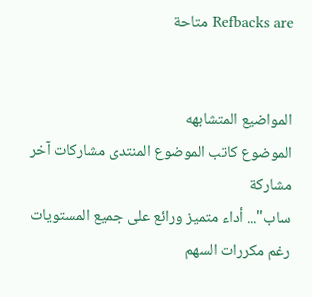Refbacks are متاحة


المواضيع المتشابهه
الموضوع كاتب الموضوع المنتدى مشاركات آخر مشاركة
ساب"... أداء متميز ورائع على جميع المستويات رغم مكررات السهم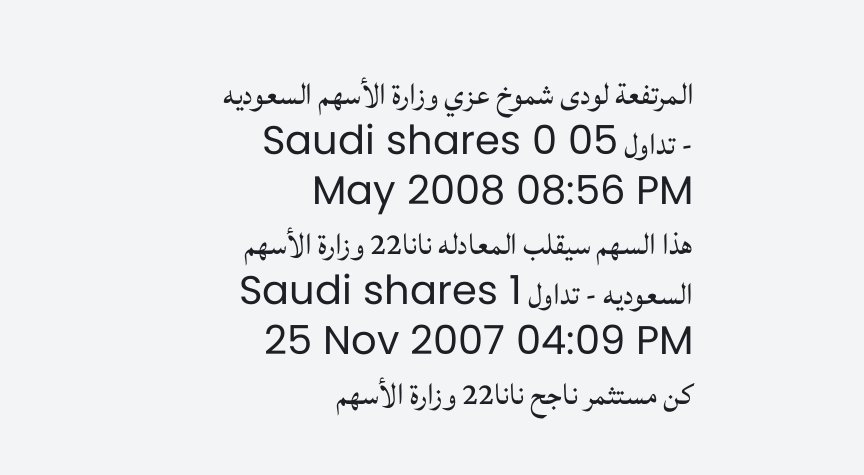المرتفعة لودى شموخ عزي وزارة الأسهم السعوديه - تداول Saudi shares 0 05 May 2008 08:56 PM
هذا السهم سيقلب المعادله نانا22 وزارة الأسهم السعوديه - تداول Saudi shares 1 25 Nov 2007 04:09 PM
كن مستثمر ناجح نانا22 وزارة الأسهم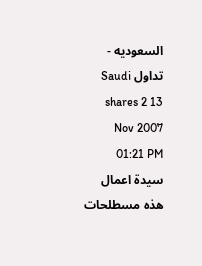السعوديه - تداول Saudi shares 2 13 Nov 2007 01:21 PM
سيدة اعمال هذه مسطلحات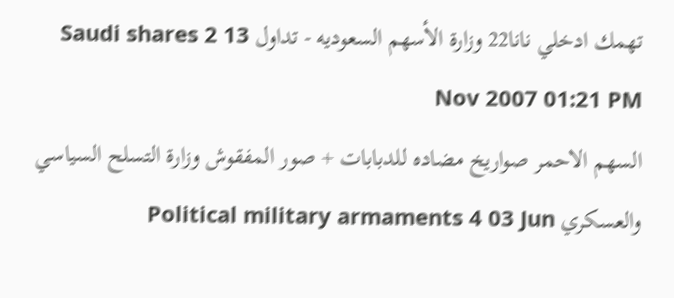تهمك ادخلي نانا22 وزارة الأسهم السعوديه - تداول Saudi shares 2 13 Nov 2007 01:21 PM
السهم الاحمر صواريخ مضاده للدبابات + صور المفقوش وزارة التسلح السياسي والعسكري Political military armaments 4 03 Jun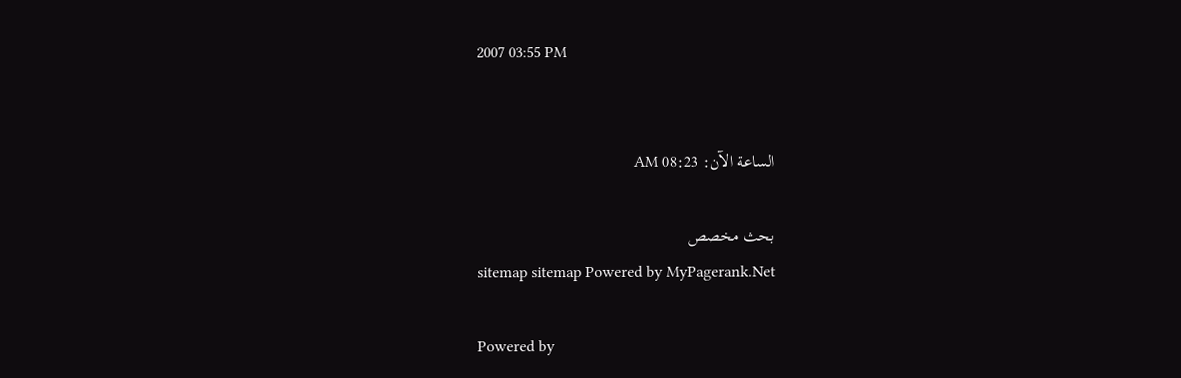2007 03:55 PM


الساعة الآن: 08:23 AM

بحث مخصص
sitemap sitemap Powered by MyPagerank.Net

Powered by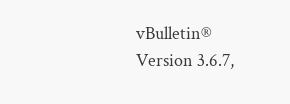vBulletin® Version 3.6.7,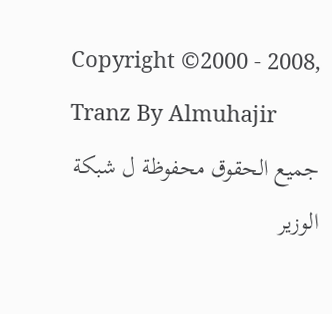Copyright ©2000 - 2008, Tranz By Almuhajir
جميع الحقوق محفوظة ل شبكة الوزير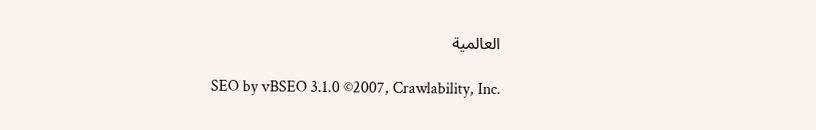العالمية

SEO by vBSEO 3.1.0 ©2007, Crawlability, Inc.